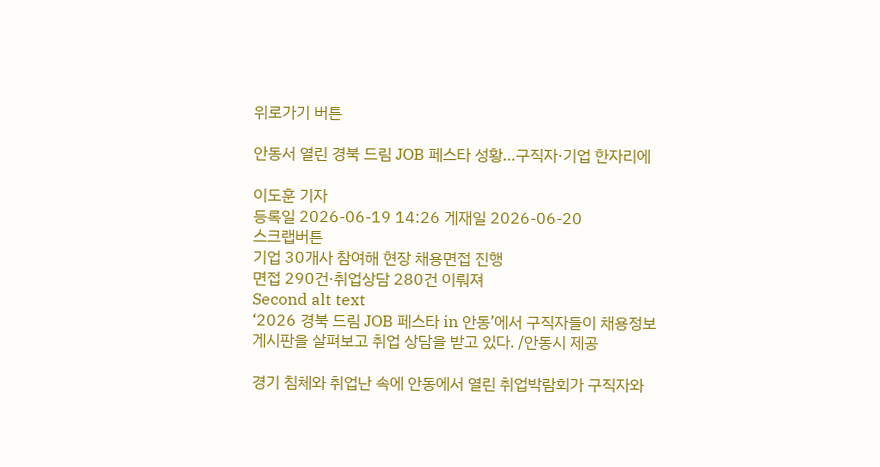위로가기 버튼

안동서 열린 경북 드림 JOB 페스타 성황…구직자·기업 한자리에

이도훈 기자
등록일 2026-06-19 14:26 게재일 2026-06-20
스크랩버튼
기업 30개사 참여해 현장 채용면접 진행
면접 290건·취업상담 280건 이뤄져
Second alt text
‘2026 경북 드림 JOB 페스타 in 안동’에서 구직자들이 채용정보 게시판을 살펴보고 취업 상담을 받고 있다. /안동시 제공

경기 침체와 취업난 속에 안동에서 열린 취업박람회가 구직자와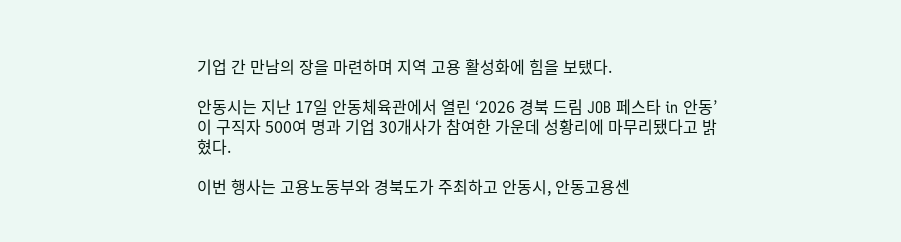기업 간 만남의 장을 마련하며 지역 고용 활성화에 힘을 보탰다.

안동시는 지난 17일 안동체육관에서 열린 ‘2026 경북 드림 JOB 페스타 in 안동’이 구직자 500여 명과 기업 30개사가 참여한 가운데 성황리에 마무리됐다고 밝혔다.

이번 행사는 고용노동부와 경북도가 주최하고 안동시, 안동고용센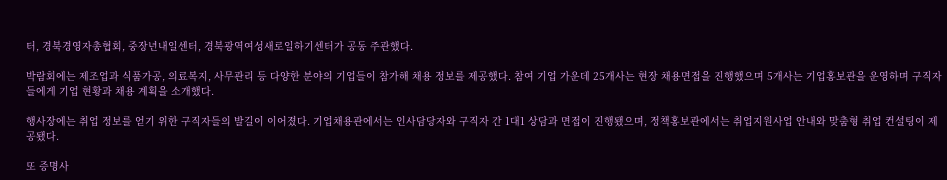터, 경북경영자총협회, 중장년내일센터, 경북광역여성새로일하기센터가 공동 주관했다.

박람회에는 제조업과 식품가공, 의료복지, 사무관리 등 다양한 분야의 기업들이 참가해 채용 정보를 제공했다. 참여 기업 가운데 25개사는 현장 채용면접을 진행했으며 5개사는 기업홍보관을 운영하며 구직자들에게 기업 현황과 채용 계획을 소개했다.

행사장에는 취업 정보를 얻기 위한 구직자들의 발길이 이어졌다. 기업채용관에서는 인사담당자와 구직자 간 1대1 상담과 면접이 진행됐으며, 정책홍보관에서는 취업지원사업 안내와 맞춤형 취업 컨설팅이 제공됐다.

또 증명사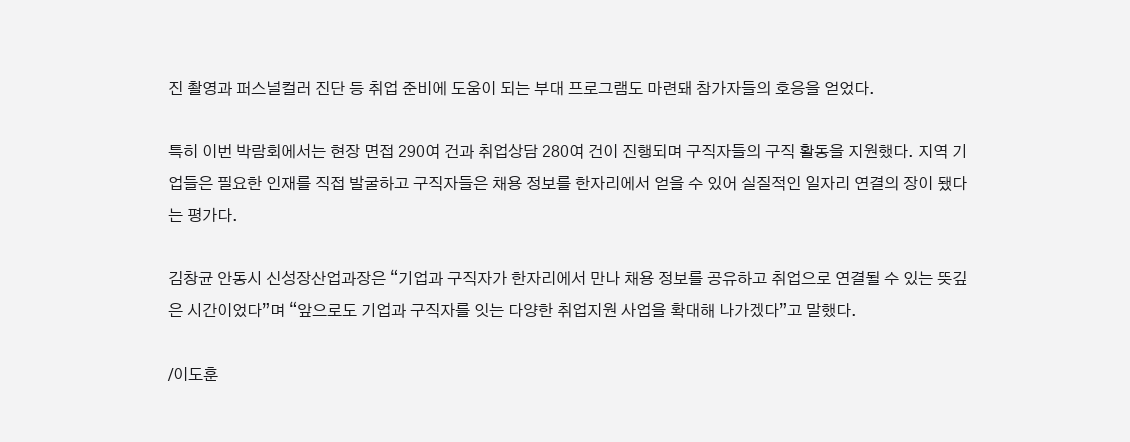진 촬영과 퍼스널컬러 진단 등 취업 준비에 도움이 되는 부대 프로그램도 마련돼 참가자들의 호응을 얻었다.

특히 이번 박람회에서는 현장 면접 290여 건과 취업상담 280여 건이 진행되며 구직자들의 구직 활동을 지원했다. 지역 기업들은 필요한 인재를 직접 발굴하고 구직자들은 채용 정보를 한자리에서 얻을 수 있어 실질적인 일자리 연결의 장이 됐다는 평가다.

김창균 안동시 신성장산업과장은 “기업과 구직자가 한자리에서 만나 채용 정보를 공유하고 취업으로 연결될 수 있는 뜻깊은 시간이었다”며 “앞으로도 기업과 구직자를 잇는 다양한 취업지원 사업을 확대해 나가겠다”고 말했다.

/이도훈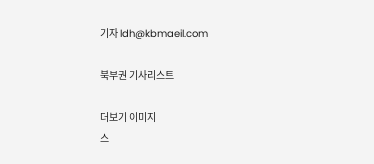기자 ldh@kbmaeil.com

북부권 기사리스트

더보기 이미지
스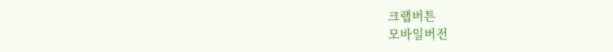크랩버튼
모바일버전